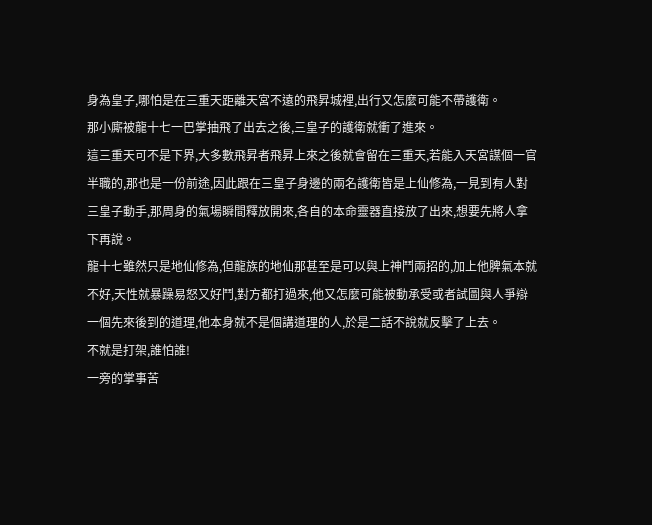身為皇子,哪怕是在三重天距離天宮不遠的飛昇城裡,出行又怎麼可能不帶護衛。
那小廝被龍十七一巴掌抽飛了出去之後,三皇子的護衛就衝了進來。
這三重天可不是下界,大多數飛昇者飛昇上來之後就會留在三重天,若能入天宮謀個一官半職的,那也是一份前途,因此跟在三皇子身邊的兩名護衛皆是上仙修為,一見到有人對三皇子動手,那周身的氣場瞬間釋放開來,各自的本命靈器直接放了出來,想要先將人拿下再說。
龍十七雖然只是地仙修為,但龍族的地仙那甚至是可以與上神鬥兩招的,加上他脾氣本就不好,天性就暴躁易怒又好鬥,對方都打過來,他又怎麼可能被動承受或者試圖與人爭辯一個先來後到的道理,他本身就不是個講道理的人,於是二話不說就反擊了上去。
不就是打架,誰怕誰!
一旁的掌事苦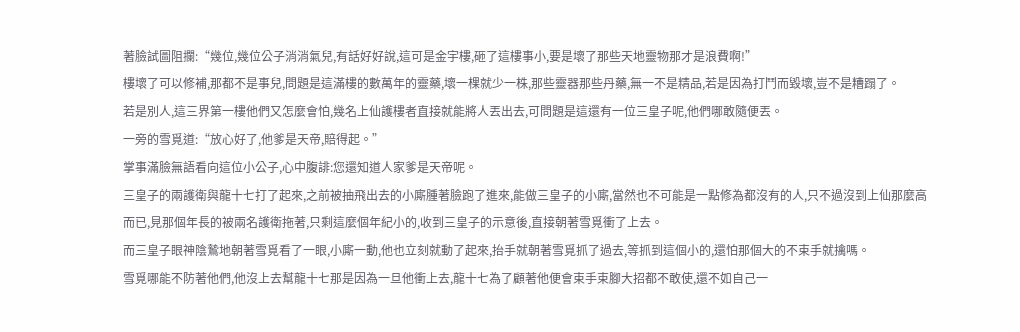著臉試圖阻攔:“幾位,幾位公子消消氣兒,有話好好說,這可是金宇樓,砸了這樓事小,要是壞了那些天地靈物那才是浪費啊!”
樓壞了可以修補,那都不是事兒,問題是這滿樓的數萬年的靈藥,壞一棵就少一株,那些靈器那些丹藥,無一不是精品,若是因為打鬥而毀壞,豈不是糟蹋了。
若是別人,這三界第一樓他們又怎麼會怕,幾名上仙護樓者直接就能將人丟出去,可問題是這還有一位三皇子呢,他們哪敢隨便丟。
一旁的雪覓道:“放心好了,他爹是天帝,賠得起。”
掌事滿臉無語看向這位小公子,心中腹誹:您還知道人家爹是天帝呢。
三皇子的兩護衛與龍十七打了起來,之前被抽飛出去的小廝腫著臉跑了進來,能做三皇子的小廝,當然也不可能是一點修為都沒有的人,只不過沒到上仙那麼高而已,見那個年長的被兩名護衛拖著,只剩這麼個年紀小的,收到三皇子的示意後,直接朝著雪覓衝了上去。
而三皇子眼神陰鷙地朝著雪覓看了一眼,小廝一動,他也立刻就動了起來,抬手就朝著雪覓抓了過去,等抓到這個小的,還怕那個大的不束手就擒嗎。
雪覓哪能不防著他們,他沒上去幫龍十七那是因為一旦他衝上去,龍十七為了顧著他便會束手束腳大招都不敢使,還不如自己一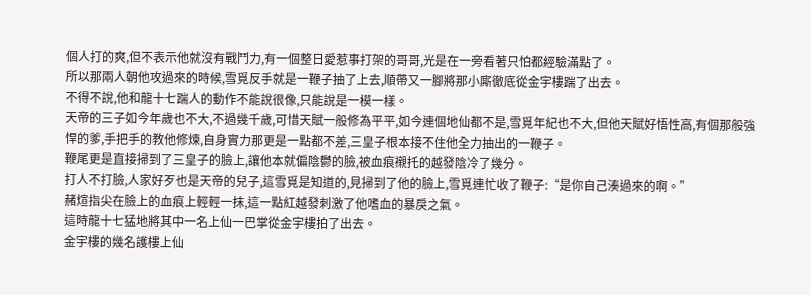個人打的爽,但不表示他就沒有戰鬥力,有一個整日愛惹事打架的哥哥,光是在一旁看著只怕都經驗滿點了。
所以那兩人朝他攻過來的時候,雪覓反手就是一鞭子抽了上去,順帶又一腳將那小廝徹底從金宇樓踹了出去。
不得不說,他和龍十七踹人的動作不能說很像,只能說是一模一樣。
天帝的三子如今年歲也不大,不過幾千歲,可惜天賦一般修為平平,如今連個地仙都不是,雪覓年紀也不大,但他天賦好悟性高,有個那般強悍的爹,手把手的教他修煉,自身實力那更是一點都不差,三皇子根本接不住他全力抽出的一鞭子。
鞭尾更是直接掃到了三皇子的臉上,讓他本就偏陰鬱的臉,被血痕襯托的越發陰冷了幾分。
打人不打臉,人家好歹也是天帝的兒子,這雪覓是知道的,見掃到了他的臉上,雪覓連忙收了鞭子:“是你自己湊過來的啊。”
赭煊指尖在臉上的血痕上輕輕一抹,這一點紅越發刺激了他嗜血的暴戾之氣。
這時龍十七猛地將其中一名上仙一巴掌從金宇樓拍了出去。
金宇樓的幾名護樓上仙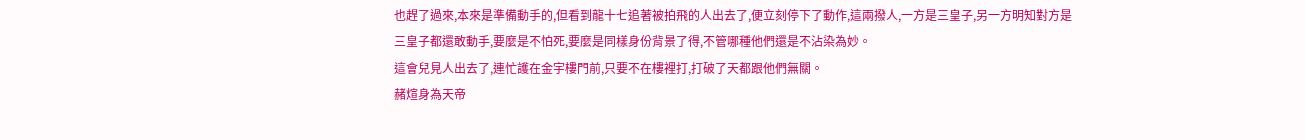也趕了過來,本來是準備動手的,但看到龍十七追著被拍飛的人出去了,便立刻停下了動作,這兩撥人,一方是三皇子,另一方明知對方是三皇子都還敢動手,要麼是不怕死,要麼是同樣身份背景了得,不管哪種他們還是不沾染為妙。
這會兒見人出去了,連忙護在金宇樓門前,只要不在樓裡打,打破了天都跟他們無關。
赭煊身為天帝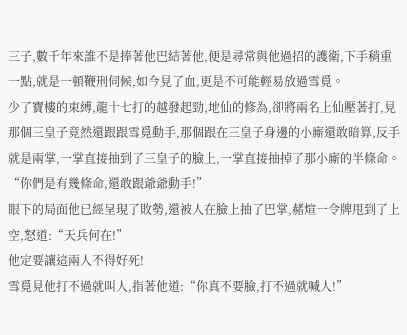三子,數千年來誰不是捧著他巴結著他,便是尋常與他過招的護衛,下手稍重一點,就是一頓鞭刑伺候,如今見了血,更是不可能輕易放過雪覓。
少了寶樓的束縛,龍十七打的越發起勁,地仙的修為,卻將兩名上仙壓著打,見那個三皇子竟然還跟跟雪覓動手,那個跟在三皇子身邊的小廝還敢暗算,反手就是兩掌,一掌直接抽到了三皇子的臉上,一掌直接抽掉了那小廝的半條命。
“你們是有幾條命,還敢跟爺爺動手!”
眼下的局面他已經呈現了敗勢,還被人在臉上抽了巴掌,赭煊一令牌甩到了上空,怒道:“天兵何在!”
他定要讓這兩人不得好死!
雪覓見他打不過就叫人,指著他道:“你真不要臉,打不過就喊人!”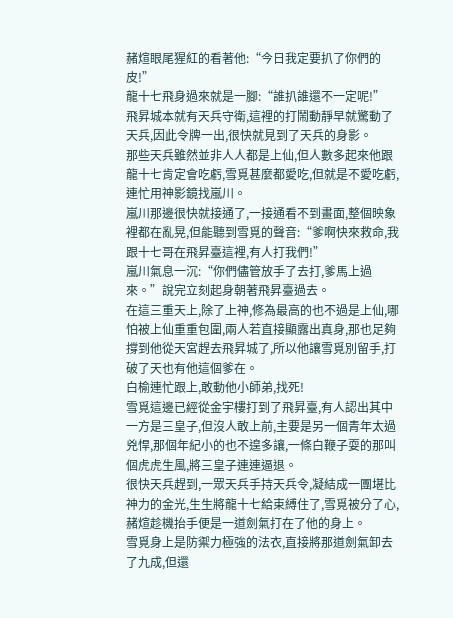赭煊眼尾猩紅的看著他:“今日我定要扒了你們的皮!”
龍十七飛身過來就是一腳:“誰扒誰還不一定呢!”
飛昇城本就有天兵守衛,這裡的打鬧動靜早就驚動了天兵,因此令牌一出,很快就見到了天兵的身影。
那些天兵雖然並非人人都是上仙,但人數多起來他跟龍十七肯定會吃虧,雪覓甚麼都愛吃,但就是不愛吃虧,連忙用神影鏡找嵐川。
嵐川那邊很快就接通了,一接通看不到畫面,整個映象裡都在亂晃,但能聽到雪覓的聲音:“爹啊快來救命,我跟十七哥在飛昇臺這裡,有人打我們!”
嵐川氣息一沉:“你們儘管放手了去打,爹馬上過來。”說完立刻起身朝著飛昇臺過去。
在這三重天上,除了上神,修為最高的也不過是上仙,哪怕被上仙重重包圍,兩人若直接顯露出真身,那也足夠撐到他從天宮趕去飛昇城了,所以他讓雪覓別留手,打破了天也有他這個爹在。
白榆連忙跟上,敢動他小師弟,找死!
雪覓這邊已經從金宇樓打到了飛昇臺,有人認出其中一方是三皇子,但沒人敢上前,主要是另一個青年太過兇悍,那個年紀小的也不遑多讓,一條白鞭子耍的那叫個虎虎生風,將三皇子連連逼退。
很快天兵趕到,一眾天兵手持天兵令,凝結成一團堪比神力的金光,生生將龍十七給束縛住了,雪覓被分了心,赭煊趁機抬手便是一道劍氣打在了他的身上。
雪覓身上是防禦力極強的法衣,直接將那道劍氣卸去了九成,但還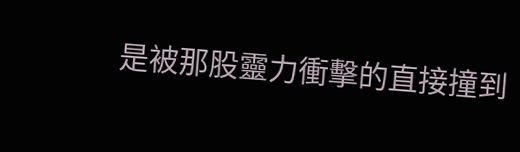是被那股靈力衝擊的直接撞到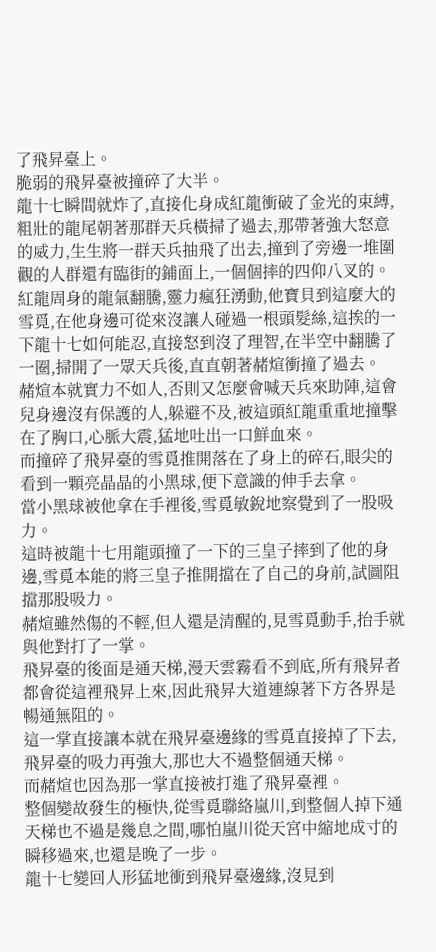了飛昇臺上。
脆弱的飛昇臺被撞碎了大半。
龍十七瞬間就炸了,直接化身成紅龍衝破了金光的束縛,粗壯的龍尾朝著那群天兵橫掃了過去,那帶著強大怒意的威力,生生將一群天兵抽飛了出去,撞到了旁邊一堆圍觀的人群還有臨街的鋪面上,一個個摔的四仰八叉的。
紅龍周身的龍氣翻騰,靈力瘋狂湧動,他寶貝到這麼大的雪覓,在他身邊可從來沒讓人碰過一根頭髮絲,這挨的一下龍十七如何能忍,直接怒到沒了理智,在半空中翻騰了一圈,掃開了一眾天兵後,直直朝著赭煊衝撞了過去。
赭煊本就實力不如人,否則又怎麼會喊天兵來助陣,這會兒身邊沒有保護的人,躲避不及,被這頭紅龍重重地撞擊在了胸口,心脈大震,猛地吐出一口鮮血來。
而撞碎了飛昇臺的雪覓推開落在了身上的碎石,眼尖的看到一顆亮晶晶的小黑球,便下意識的伸手去拿。
當小黑球被他拿在手裡後,雪覓敏銳地察覺到了一股吸力。
這時被龍十七用龍頭撞了一下的三皇子摔到了他的身邊,雪覓本能的將三皇子推開擋在了自己的身前,試圖阻擋那股吸力。
赭煊雖然傷的不輕,但人還是清醒的,見雪覓動手,抬手就與他對打了一掌。
飛昇臺的後面是通天梯,漫天雲霧看不到底,所有飛昇者都會從這裡飛昇上來,因此飛昇大道連線著下方各界是暢通無阻的。
這一掌直接讓本就在飛昇臺邊緣的雪覓直接掉了下去,飛昇臺的吸力再強大,那也大不過整個通天梯。
而赭煊也因為那一掌直接被打進了飛昇臺裡。
整個變故發生的極快,從雪覓聯絡嵐川,到整個人掉下通天梯也不過是幾息之間,哪怕嵐川從天宮中縮地成寸的瞬移過來,也還是晚了一步。
龍十七變回人形猛地衝到飛昇臺邊緣,沒見到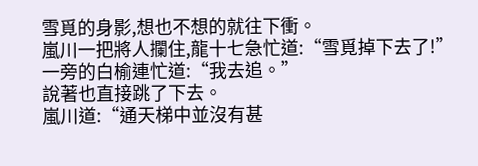雪覓的身影,想也不想的就往下衝。
嵐川一把將人攔住,龍十七急忙道:“雪覓掉下去了!”
一旁的白榆連忙道:“我去追。”
說著也直接跳了下去。
嵐川道:“通天梯中並沒有甚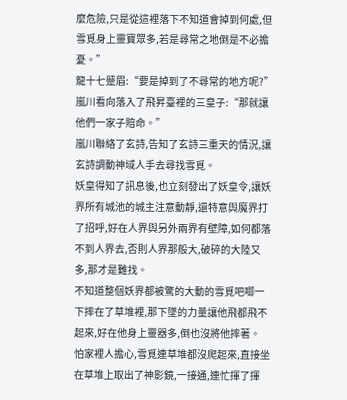麼危險,只是從這裡落下不知道會掉到何處,但雪覓身上靈寶眾多,若是尋常之地倒是不必擔憂。”
龍十七蹙眉:“要是掉到了不尋常的地方呢?”
嵐川看向落入了飛昇臺裡的三皇子:“那就讓他們一家子賠命。”
嵐川聯絡了玄詩,告知了玄詩三重天的情況,讓玄詩調動神域人手去尋找雪覓。
妖皇得知了訊息後,也立刻發出了妖皇令,讓妖界所有城池的城主注意動靜,還特意與魔界打了招呼,好在人界與另外兩界有壁障,如何都落不到人界去,否則人界那般大,破碎的大陸又多,那才是難找。
不知道整個妖界都被驚的大動的雪覓吧唧一下摔在了草堆裡,那下墜的力量讓他飛都飛不起來,好在他身上靈器多,倒也沒將他摔著。
怕家裡人擔心,雪覓連草堆都沒爬起來,直接坐在草堆上取出了神影鏡,一接通,連忙揮了揮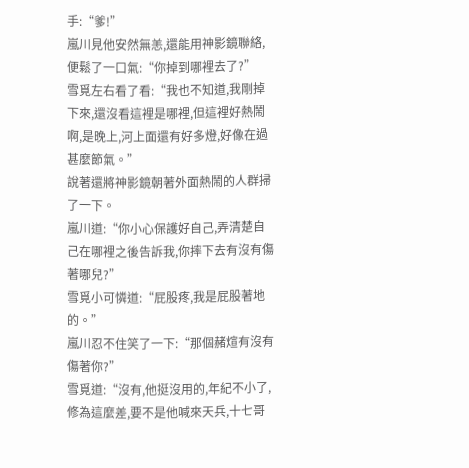手:“爹!”
嵐川見他安然無恙,還能用神影鏡聯絡,便鬆了一口氣:“你掉到哪裡去了?”
雪覓左右看了看:“我也不知道,我剛掉下來,還沒看這裡是哪裡,但這裡好熱鬧啊,是晚上,河上面還有好多燈,好像在過甚麼節氣。”
說著還將神影鏡朝著外面熱鬧的人群掃了一下。
嵐川道:“你小心保護好自己,弄清楚自己在哪裡之後告訴我,你摔下去有沒有傷著哪兒?”
雪覓小可憐道:“屁股疼,我是屁股著地的。”
嵐川忍不住笑了一下:“那個赭煊有沒有傷著你?”
雪覓道:“沒有,他挺沒用的,年紀不小了,修為這麼差,要不是他喊來天兵,十七哥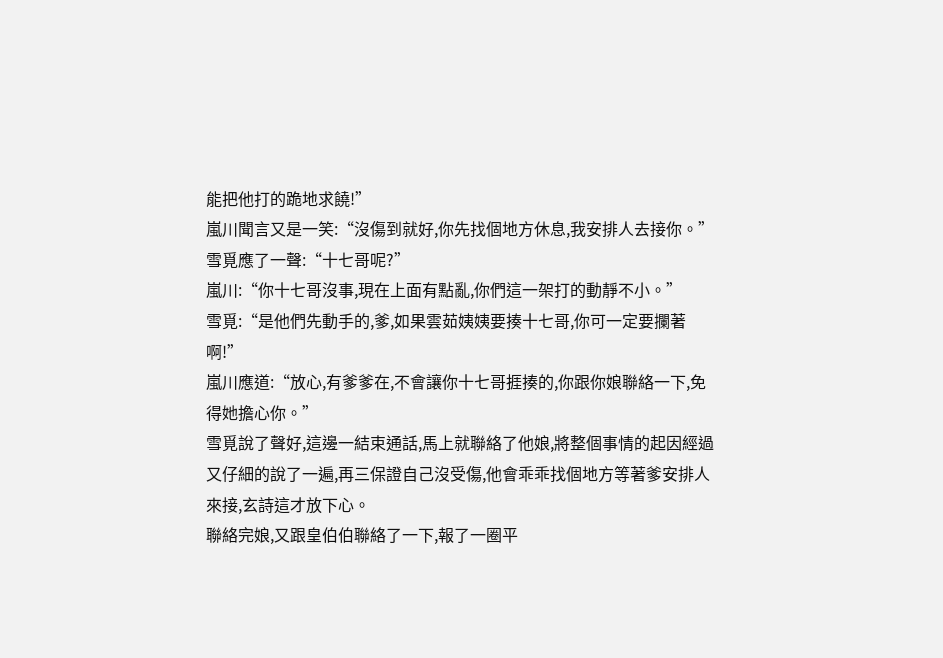能把他打的跪地求饒!”
嵐川聞言又是一笑:“沒傷到就好,你先找個地方休息,我安排人去接你。”
雪覓應了一聲:“十七哥呢?”
嵐川:“你十七哥沒事,現在上面有點亂,你們這一架打的動靜不小。”
雪覓:“是他們先動手的,爹,如果雲茹姨姨要揍十七哥,你可一定要攔著啊!”
嵐川應道:“放心,有爹爹在,不會讓你十七哥捱揍的,你跟你娘聯絡一下,免得她擔心你。”
雪覓說了聲好,這邊一結束通話,馬上就聯絡了他娘,將整個事情的起因經過又仔細的說了一遍,再三保證自己沒受傷,他會乖乖找個地方等著爹安排人來接,玄詩這才放下心。
聯絡完娘,又跟皇伯伯聯絡了一下,報了一圈平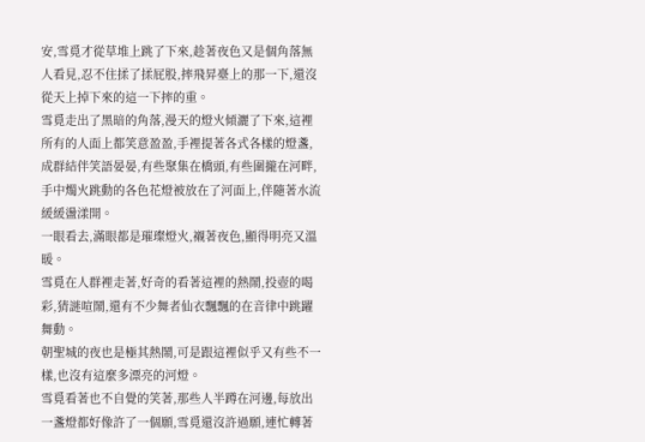安,雪覓才從草堆上跳了下來,趁著夜色又是個角落無人看見,忍不住揉了揉屁股,摔飛昇臺上的那一下,還沒從天上掉下來的這一下摔的重。
雪覓走出了黑暗的角落,漫天的燈火傾灑了下來,這裡所有的人面上都笑意盈盈,手裡提著各式各樣的燈盞,成群結伴笑語晏晏,有些聚集在橋頭,有些圍攏在河畔,手中燭火跳動的各色花燈被放在了河面上,伴隨著水流緩緩盪漾開。
一眼看去,滿眼都是璀璨燈火,襯著夜色,顯得明亮又溫暖。
雪覓在人群裡走著,好奇的看著這裡的熱鬧,投壺的喝彩,猜謎喧鬧,還有不少舞者仙衣飄飄的在音律中跳躍舞動。
朝聖城的夜也是極其熱鬧,可是跟這裡似乎又有些不一樣,也沒有這麼多漂亮的河燈。
雪覓看著也不自覺的笑著,那些人半蹲在河邊,每放出一盞燈都好像許了一個願,雪覓還沒許過願,連忙轉著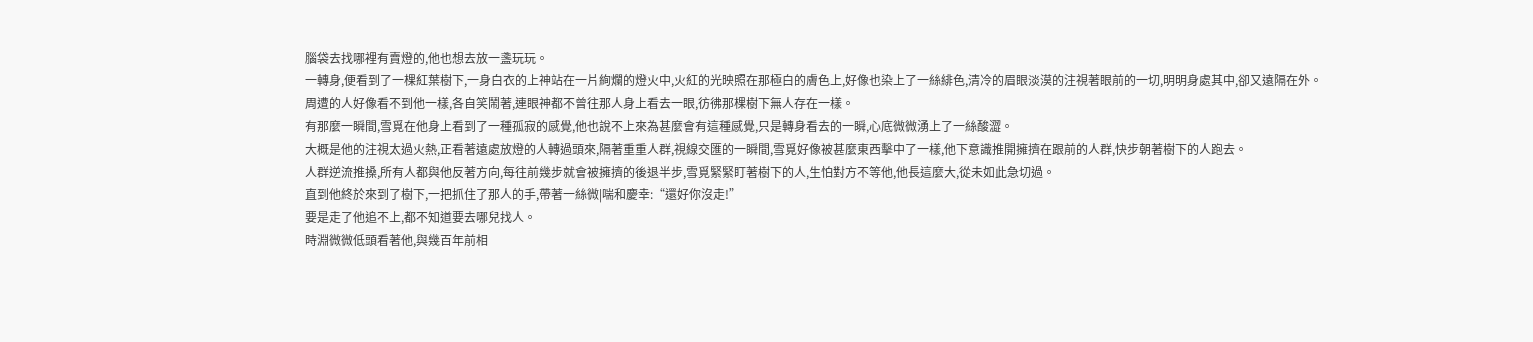腦袋去找哪裡有賣燈的,他也想去放一盞玩玩。
一轉身,便看到了一棵紅葉樹下,一身白衣的上神站在一片絢爛的燈火中,火紅的光映照在那極白的膚色上,好像也染上了一絲緋色,清冷的眉眼淡漠的注視著眼前的一切,明明身處其中,卻又遠隔在外。
周遭的人好像看不到他一樣,各自笑鬧著,連眼神都不曾往那人身上看去一眼,彷彿那棵樹下無人存在一樣。
有那麼一瞬間,雪覓在他身上看到了一種孤寂的感覺,他也說不上來為甚麼會有這種感覺,只是轉身看去的一瞬,心底微微湧上了一絲酸澀。
大概是他的注視太過火熱,正看著遠處放燈的人轉過頭來,隔著重重人群,視線交匯的一瞬間,雪覓好像被甚麼東西擊中了一樣,他下意識推開擁擠在跟前的人群,快步朝著樹下的人跑去。
人群逆流推搡,所有人都與他反著方向,每往前幾步就會被擁擠的後退半步,雪覓緊緊盯著樹下的人,生怕對方不等他,他長這麼大,從未如此急切過。
直到他終於來到了樹下,一把抓住了那人的手,帶著一絲微|喘和慶幸:“還好你沒走!”
要是走了他追不上,都不知道要去哪兒找人。
時淵微微低頭看著他,與幾百年前相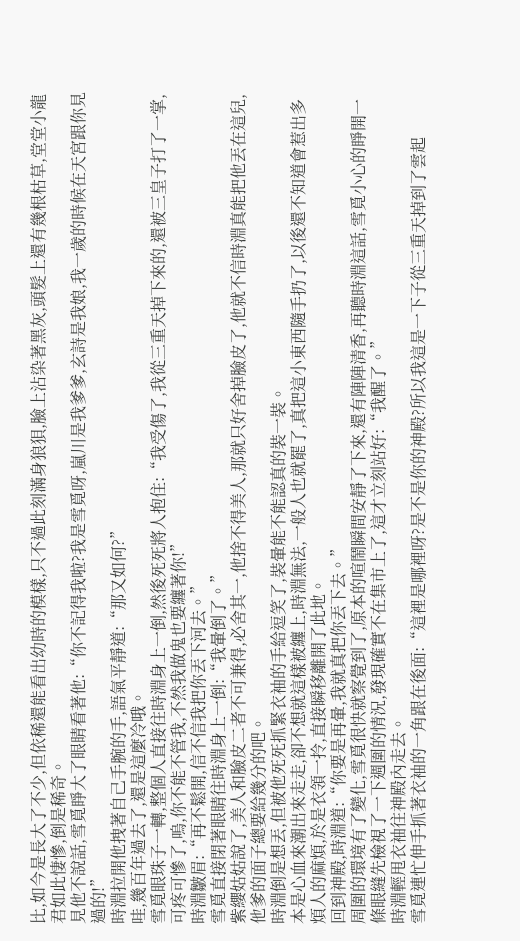比,如今是長大了不少,但依稀還能看出幼時的模樣,只不過此刻滿身狼狽,臉上沾染著黑灰,頭髮上還有幾根枯草,堂堂小龍君如此悽慘,倒是稀奇。
見他不說話,雪覓睜大了眼睛看著他:“你不記得我啦?我是雪覓呀,嵐川是我爹爹,玄詩是我娘,我一歲的時候在天宮跟你見過的!”
時淵拉開他拽著自己手腕的手,語氣平靜道:“那又如何?”
哇,幾百年過去了,還是這麼冷哦。
雪覓眼珠子一轉,整個人直接往時淵身上一倒,然後死死將人抱住:“我受傷了,我從三重天掉下來的,還被三皇子打了一掌,可疼可慘了,嗚,你不能不管我,不然我做鬼也要纏著你!”
時淵皺眉:“再不鬆開,信不信我把你丟下河去。”
雪覓直接閉著眼睛往時淵身上一倒:“我暈倒了。”
紫纓姑姑說了,美人和臉皮二者不可兼得,必舍其一,他捨不得美人,那就只好舍掉臉皮了,他就不信時淵真能把他丟在這兒,他爹的面子總要給幾分的吧。
時淵倒是想丟,但被他死死抓緊衣袖的手給逗笑了,裝暈能不能認真的裝一裝。
本是心血來潮出來走走,卻不想就這樣被纏上,時淵無法,一般人也就罷了,真把這小東西隨手扔了,以後還不知道會惹出多煩人的麻煩,於是衣領一拎,直接瞬移離開了此地。
回到神殿,時淵道:“你要是再暈,我就真把你丟下去。”
周圍的環境有了變化,雪覓很快就察覺到了,原本的喧鬧瞬間安靜了下來,還有陣陣清香,再聽時淵這話,雪覓小心的睜開一條眼縫先檢視了一下週圍的情況,發現確實不在集市上了,這才立刻站好:“我醒了。”
時淵輕甩衣袖往神殿內走去。
雪覓連忙伸手抓著衣袖的一角跟在後面:“這裡是哪裡呀?是不是你的神殿?所以我這是一下子從三重天掉到了雲起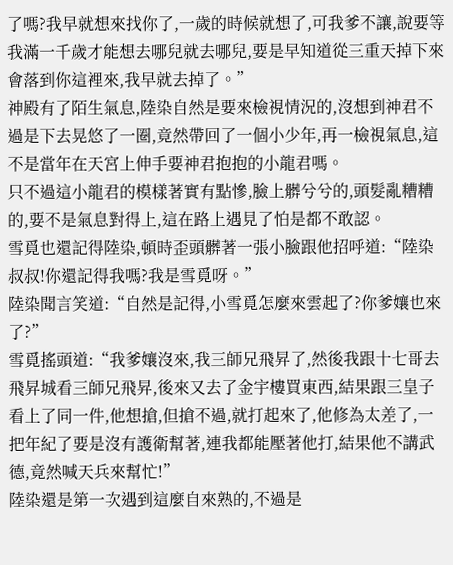了嗎?我早就想來找你了,一歲的時候就想了,可我爹不讓,說要等我滿一千歲才能想去哪兒就去哪兒,要是早知道從三重天掉下來會落到你這裡來,我早就去掉了。”
神殿有了陌生氣息,陸染自然是要來檢視情況的,沒想到神君不過是下去晃悠了一圈,竟然帶回了一個小少年,再一檢視氣息,這不是當年在天宮上伸手要神君抱抱的小龍君嗎。
只不過這小龍君的模樣著實有點慘,臉上髒兮兮的,頭髮亂糟糟的,要不是氣息對得上,這在路上遇見了怕是都不敢認。
雪覓也還記得陸染,頓時歪頭髒著一張小臉跟他招呼道:“陸染叔叔!你還記得我嗎?我是雪覓呀。”
陸染聞言笑道:“自然是記得,小雪覓怎麼來雲起了?你爹孃也來了?”
雪覓搖頭道:“我爹孃沒來,我三師兄飛昇了,然後我跟十七哥去飛昇城看三師兄飛昇,後來又去了金宇樓買東西,結果跟三皇子看上了同一件,他想搶,但搶不過,就打起來了,他修為太差了,一把年紀了要是沒有護衛幫著,連我都能壓著他打,結果他不講武德,竟然喊天兵來幫忙!”
陸染還是第一次遇到這麼自來熟的,不過是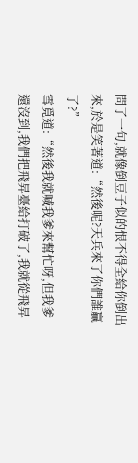問了一句,就像倒豆子似的恨不得全給你倒出來,於是笑著道:“然後呢?天兵來了你們誰贏了?”
雪覓道:“然後我就喊我爹來幫忙呀,但我爹還沒到,我們把飛昇臺給打破了,我就從飛昇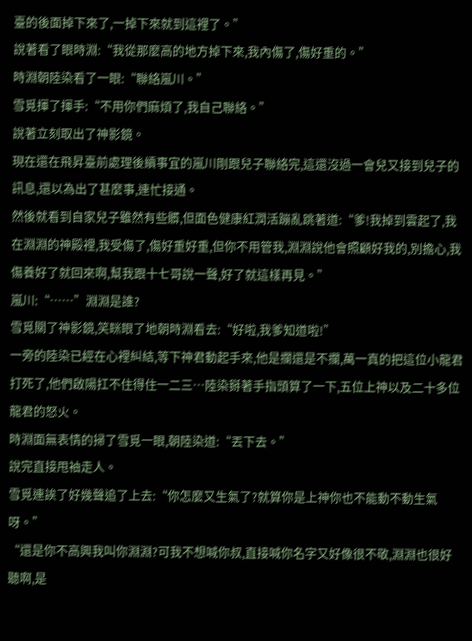臺的後面掉下來了,一掉下來就到這裡了。”
說著看了眼時淵:“我從那麼高的地方掉下來,我內傷了,傷好重的。”
時淵朝陸染看了一眼:“聯絡嵐川。”
雪覓揮了揮手:“不用你們麻煩了,我自己聯絡。”
說著立刻取出了神影鏡。
現在還在飛昇臺前處理後續事宜的嵐川剛跟兒子聯絡完,這還沒過一會兒又接到兒子的訊息,還以為出了甚麼事,連忙接通。
然後就看到自家兒子雖然有些髒,但面色健康紅潤活蹦亂跳著道:“爹!我掉到雲起了,我在淵淵的神殿裡,我受傷了,傷好重好重,但你不用管我,淵淵說他會照顧好我的,別擔心,我傷養好了就回來啊,幫我跟十七哥說一聲,好了就這樣再見。”
嵐川:“……”淵淵是誰?
雪覓關了神影鏡,笑眯眼了地朝時淵看去:“好啦,我爹知道啦!”
一旁的陸染已經在心裡糾結,等下神君動起手來,他是攔還是不攔,萬一真的把這位小龍君打死了,他們啟陽扛不住得住一二三…陸染掰著手指頭算了一下,五位上神以及二十多位龍君的怒火。
時淵面無表情的掃了雪覓一眼,朝陸染道:“丟下去。”
說完直接甩袖走人。
雪覓連誒了好幾聲追了上去:“你怎麼又生氣了?就算你是上神你也不能動不動生氣呀。”
“還是你不高興我叫你淵淵?可我不想喊你叔,直接喊你名字又好像很不敬,淵淵也很好聽啊,是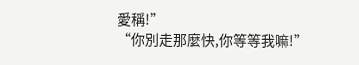愛稱!”
“你別走那麼快,你等等我嘛!”